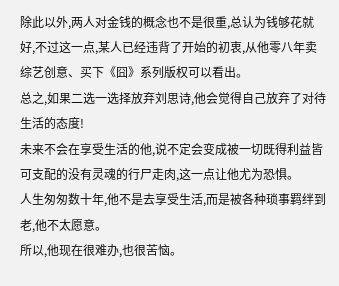除此以外,两人对金钱的概念也不是很重,总认为钱够花就好,不过这一点,某人已经违背了开始的初衷,从他零八年卖综艺创意、买下《囧》系列版权可以看出。
总之,如果二选一选择放弃刘思诗,他会觉得自己放弃了对待生活的态度!
未来不会在享受生活的他,说不定会变成被一切既得利益皆可支配的没有灵魂的行尸走肉,这一点让他尤为恐惧。
人生匆匆数十年,他不是去享受生活,而是被各种琐事羁绊到老,他不太愿意。
所以,他现在很难办,也很苦恼。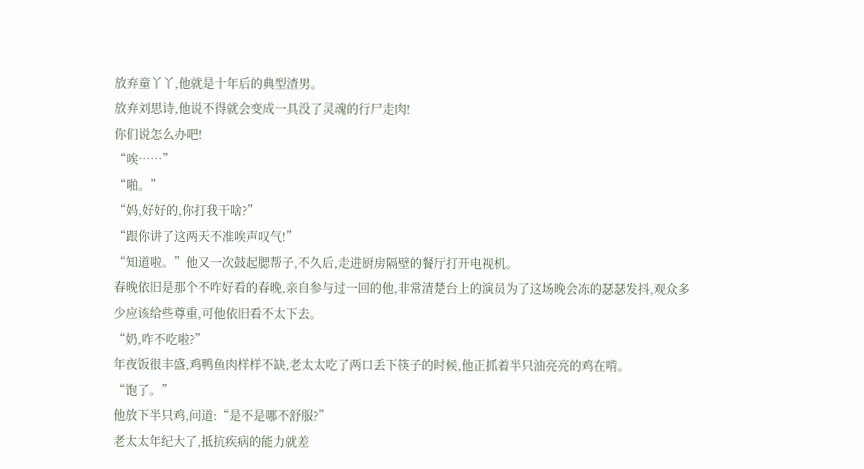放弃童丫丫,他就是十年后的典型渣男。
放弃刘思诗,他说不得就会变成一具没了灵魂的行尸走肉!
你们说怎么办吧!
“唉……”
“啪。”
“妈,好好的,你打我干啥?”
“跟你讲了这两天不准唉声叹气!”
“知道啦。”他又一次鼓起腮帮子,不久后,走进厨房隔壁的餐厅打开电视机。
春晚依旧是那个不咋好看的春晚,亲自参与过一回的他,非常清楚台上的演员为了这场晚会冻的瑟瑟发抖,观众多少应该给些尊重,可他依旧看不太下去。
“奶,咋不吃啦?”
年夜饭很丰盛,鸡鸭鱼肉样样不缺,老太太吃了两口丢下筷子的时候,他正抓着半只油亮亮的鸡在啃。
“饱了。”
他放下半只鸡,问道:“是不是哪不舒服?”
老太太年纪大了,抵抗疾病的能力就差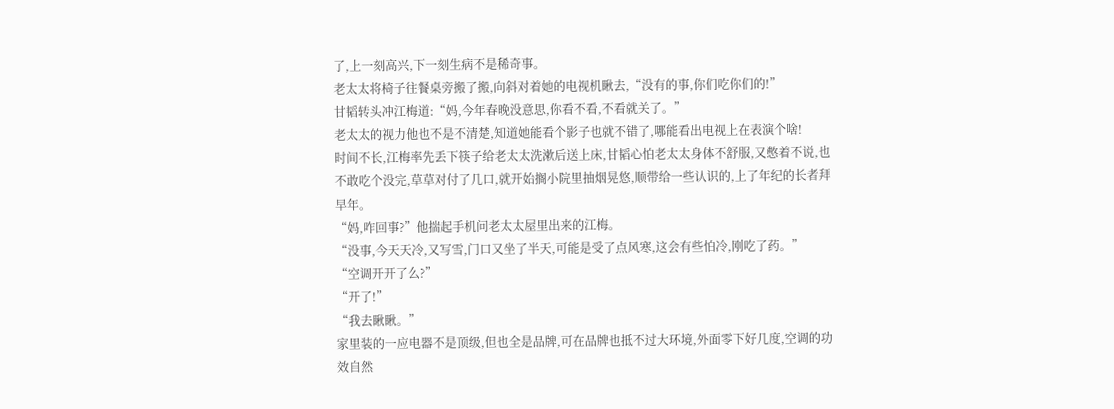了,上一刻高兴,下一刻生病不是稀奇事。
老太太将椅子往餐桌旁搬了搬,向斜对着她的电视机瞅去,“没有的事,你们吃你们的!”
甘韬转头冲江梅道:“妈,今年春晚没意思,你看不看,不看就关了。”
老太太的视力他也不是不清楚,知道她能看个影子也就不错了,哪能看出电视上在表演个啥!
时间不长,江梅率先丢下筷子给老太太洗漱后送上床,甘韬心怕老太太身体不舒服,又憋着不说,也不敢吃个没完,草草对付了几口,就开始搁小院里抽烟晃悠,顺带给一些认识的,上了年纪的长者拜早年。
“妈,咋回事?”他揣起手机问老太太屋里出来的江梅。
“没事,今天天冷,又写雪,门口又坐了半天,可能是受了点风寒,这会有些怕冷,刚吃了药。”
“空调开开了么?”
“开了!”
“我去瞅瞅。”
家里装的一应电器不是顶级,但也全是品牌,可在品牌也抵不过大环境,外面零下好几度,空调的功效自然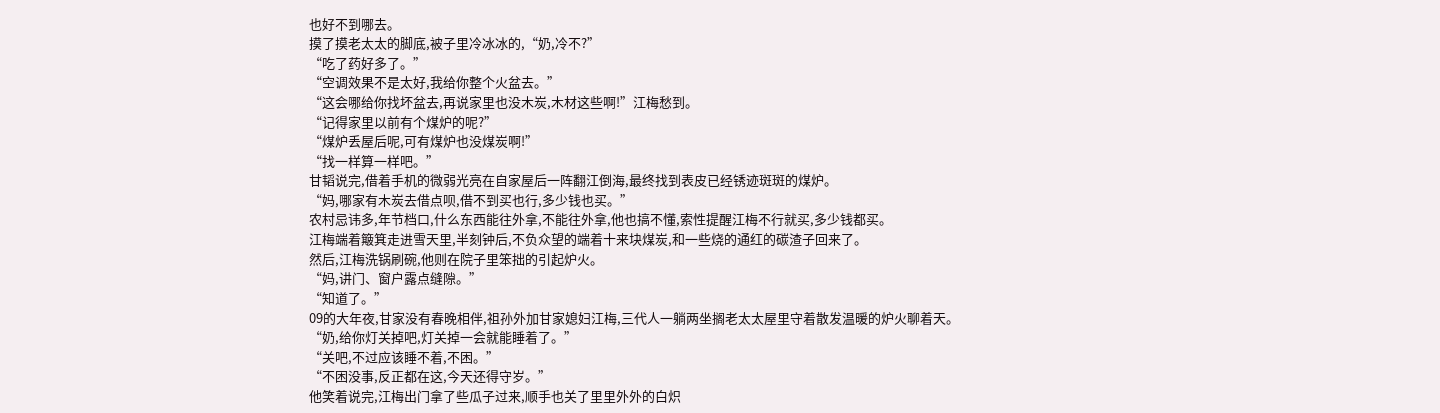也好不到哪去。
摸了摸老太太的脚底,被子里冷冰冰的,“奶,冷不?”
“吃了药好多了。”
“空调效果不是太好,我给你整个火盆去。”
“这会哪给你找坏盆去,再说家里也没木炭,木材这些啊!”江梅愁到。
“记得家里以前有个煤炉的呢?”
“煤炉丢屋后呢,可有煤炉也没煤炭啊!”
“找一样算一样吧。”
甘韬说完,借着手机的微弱光亮在自家屋后一阵翻江倒海,最终找到表皮已经锈迹斑斑的煤炉。
“妈,哪家有木炭去借点呗,借不到买也行,多少钱也买。”
农村忌讳多,年节档口,什么东西能往外拿,不能往外拿,他也搞不懂,索性提醒江梅不行就买,多少钱都买。
江梅端着簸箕走进雪天里,半刻钟后,不负众望的端着十来块煤炭,和一些烧的通红的碳渣子回来了。
然后,江梅洗锅刷碗,他则在院子里笨拙的引起炉火。
“妈,讲门、窗户露点缝隙。”
“知道了。”
09的大年夜,甘家没有春晚相伴,祖孙外加甘家媳妇江梅,三代人一躺两坐搁老太太屋里守着散发温暖的炉火聊着天。
“奶,给你灯关掉吧,灯关掉一会就能睡着了。”
“关吧,不过应该睡不着,不困。”
“不困没事,反正都在这,今天还得守岁。”
他笑着说完,江梅出门拿了些瓜子过来,顺手也关了里里外外的白炽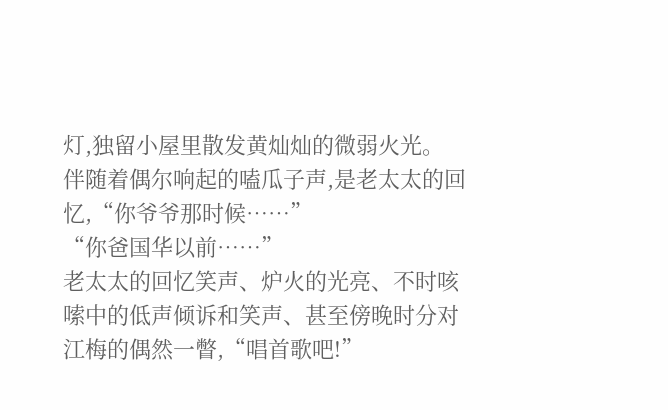灯,独留小屋里散发黄灿灿的微弱火光。
伴随着偶尔响起的嗑瓜子声,是老太太的回忆,“你爷爷那时候……”
“你爸国华以前……”
老太太的回忆笑声、炉火的光亮、不时咳嗦中的低声倾诉和笑声、甚至傍晚时分对江梅的偶然一瞥,“唱首歌吧!”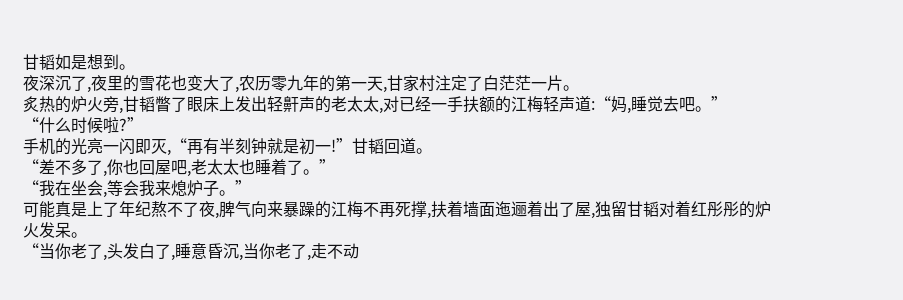甘韬如是想到。
夜深沉了,夜里的雪花也变大了,农历零九年的第一天,甘家村注定了白茫茫一片。
炙热的炉火旁,甘韬瞥了眼床上发出轻鼾声的老太太,对已经一手扶额的江梅轻声道:“妈,睡觉去吧。”
“什么时候啦?”
手机的光亮一闪即灭,“再有半刻钟就是初一!”甘韬回道。
“差不多了,你也回屋吧,老太太也睡着了。”
“我在坐会,等会我来熄炉子。”
可能真是上了年纪熬不了夜,脾气向来暴躁的江梅不再死撑,扶着墙面迤逦着出了屋,独留甘韬对着红彤彤的炉火发呆。
“当你老了,头发白了,睡意昏沉,当你老了,走不动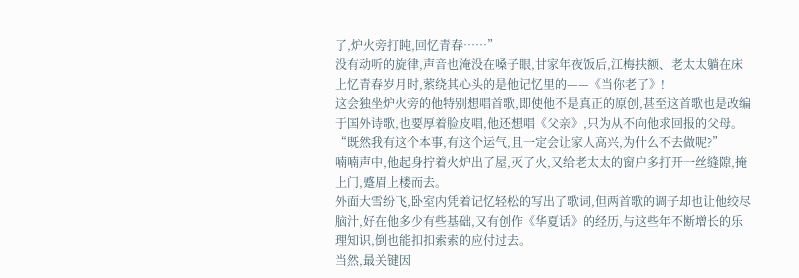了,炉火旁打盹,回忆青春……”
没有动听的旋律,声音也淹没在嗓子眼,甘家年夜饭后,江梅扶额、老太太躺在床上忆青春岁月时,萦绕其心头的是他记忆里的——《当你老了》!
这会独坐炉火旁的他特别想唱首歌,即使他不是真正的原创,甚至这首歌也是改编于国外诗歌,也要厚着脸皮唱,他还想唱《父亲》,只为从不向他求回报的父母。
“既然我有这个本事,有这个运气,且一定会让家人高兴,为什么不去做呢?”
喃喃声中,他起身拧着火炉出了屋,灭了火,又给老太太的窗户多打开一丝缝隙,掩上门,蹙眉上楼而去。
外面大雪纷飞,卧室内凭着记忆轻松的写出了歌词,但两首歌的调子却也让他绞尽脑汁,好在他多少有些基础,又有创作《华夏话》的经历,与这些年不断增长的乐理知识,倒也能扣扣索索的应付过去。
当然,最关键因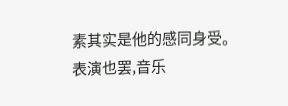素其实是他的感同身受。
表演也罢,音乐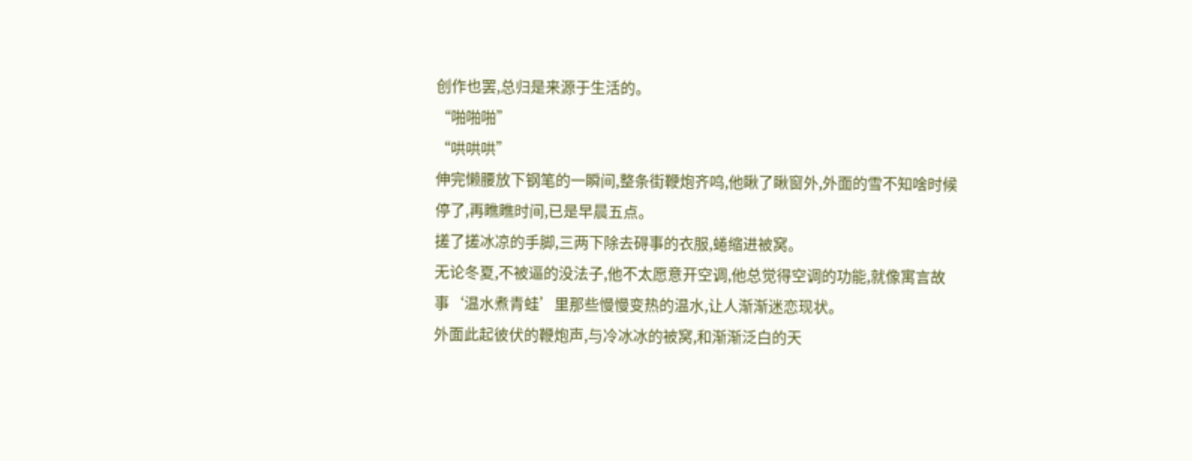创作也罢,总归是来源于生活的。
“啪啪啪”
“哄哄哄”
伸完懒腰放下钢笔的一瞬间,整条街鞭炮齐鸣,他瞅了瞅窗外,外面的雪不知啥时候停了,再瞧瞧时间,已是早晨五点。
搓了搓冰凉的手脚,三两下除去碍事的衣服,蜷缩进被窝。
无论冬夏,不被逼的没法子,他不太愿意开空调,他总觉得空调的功能,就像寓言故事‘温水煮青蛙’里那些慢慢变热的温水,让人渐渐迷恋现状。
外面此起彼伏的鞭炮声,与冷冰冰的被窝,和渐渐泛白的天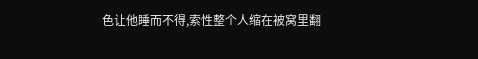色让他睡而不得,索性整个人缩在被窝里翻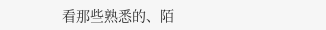看那些熟悉的、陌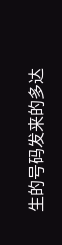生的号码发来的多达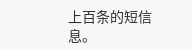上百条的短信息。